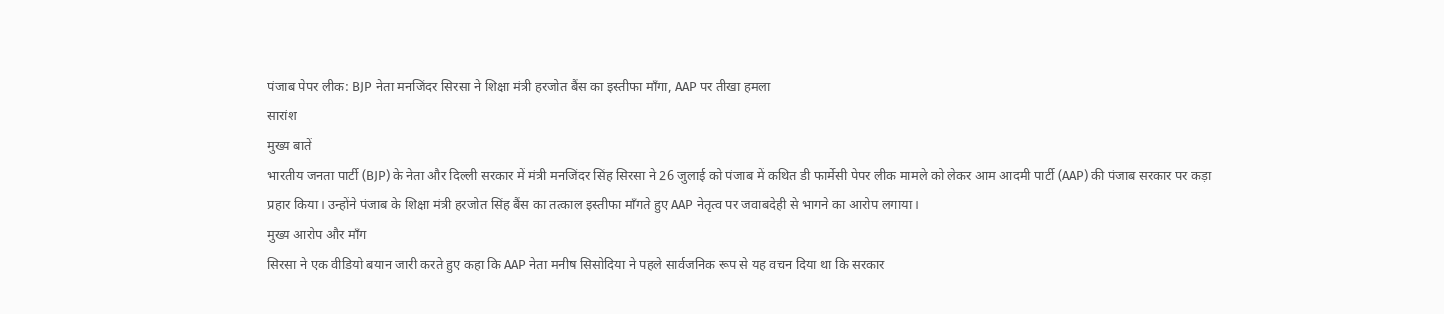पंजाब पेपर लीक: BJP नेता मनजिंदर सिरसा ने शिक्षा मंत्री हरजोत बैंस का इस्तीफा माँगा, AAP पर तीखा हमला
सारांश
मुख्य बातें
भारतीय जनता पार्टी (BJP) के नेता और दिल्ली सरकार में मंत्री मनजिंदर सिंह सिरसा ने 26 जुलाई को पंजाब में कथित डी फार्मेसी पेपर लीक मामले को लेकर आम आदमी पार्टी (AAP) की पंजाब सरकार पर कड़ा प्रहार किया। उन्होंने पंजाब के शिक्षा मंत्री हरजोत सिंह बैंस का तत्काल इस्तीफा माँगते हुए AAP नेतृत्व पर जवाबदेही से भागने का आरोप लगाया।
मुख्य आरोप और माँग
सिरसा ने एक वीडियो बयान जारी करते हुए कहा कि AAP नेता मनीष सिसोदिया ने पहले सार्वजनिक रूप से यह वचन दिया था कि सरकार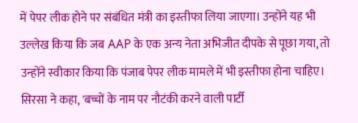में पेपर लीक होने पर संबंधित मंत्री का इस्तीफा लिया जाएगा। उन्होंने यह भी उल्लेख किया कि जब AAP के एक अन्य नेता अभिजीत दीपके से पूछा गया, तो उन्होंने स्वीकार किया कि पंजाब पेपर लीक मामले में भी इस्तीफा होना चाहिए। सिरसा ने कहा, 'बच्चों के नाम पर नौटंकी करने वाली पार्टी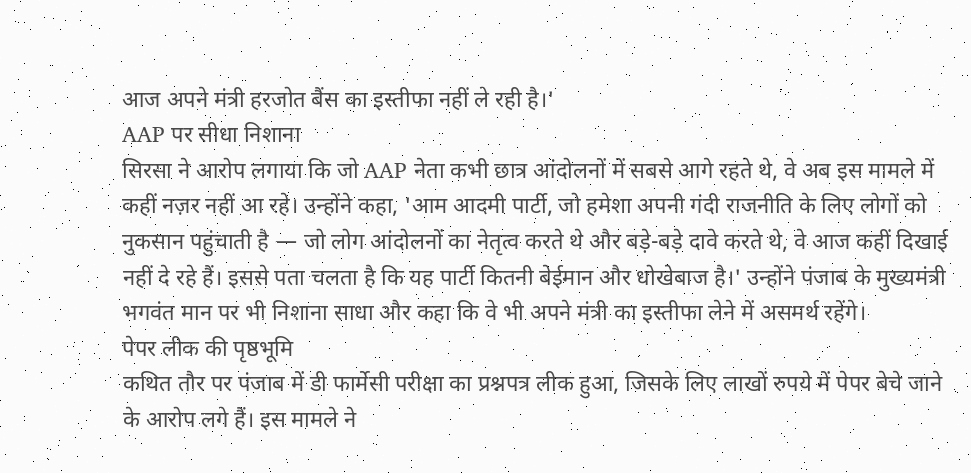आज अपने मंत्री हरजोत बैंस का इस्तीफा नहीं ले रही है।'
AAP पर सीधा निशाना
सिरसा ने आरोप लगाया कि जो AAP नेता कभी छात्र आंदोलनों में सबसे आगे रहते थे, वे अब इस मामले में कहीं नज़र नहीं आ रहे। उन्होंने कहा, 'आम आदमी पार्टी, जो हमेशा अपनी गंदी राजनीति के लिए लोगों को नुकसान पहुंचाती है — जो लोग आंदोलनों का नेतृत्व करते थे और बड़े-बड़े दावे करते थे, वे आज कहीं दिखाई नहीं दे रहे हैं। इससे पता चलता है कि यह पार्टी कितनी बेईमान और धोखेबाज है।' उन्होंने पंजाब के मुख्यमंत्री भगवंत मान पर भी निशाना साधा और कहा कि वे भी अपने मंत्री का इस्तीफा लेने में असमर्थ रहेंगे।
पेपर लीक की पृष्ठभूमि
कथित तौर पर पंजाब में डी फार्मेसी परीक्षा का प्रश्नपत्र लीक हुआ, जिसके लिए लाखों रुपये में पेपर बेचे जाने के आरोप लगे हैं। इस मामले ने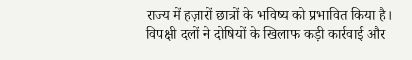राज्य में हज़ारों छात्रों के भविष्य को प्रभावित किया है। विपक्षी दलों ने दोषियों के खिलाफ कड़ी कार्रवाई और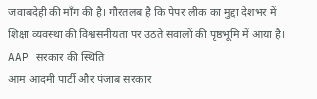जवाबदेही की माँग की है। गौरतलब है कि पेपर लीक का मुद्दा देशभर में शिक्षा व्यवस्था की विश्वसनीयता पर उठते सवालों की पृष्ठभूमि में आया है।
AAP सरकार की स्थिति
आम आदमी पार्टी और पंजाब सरकार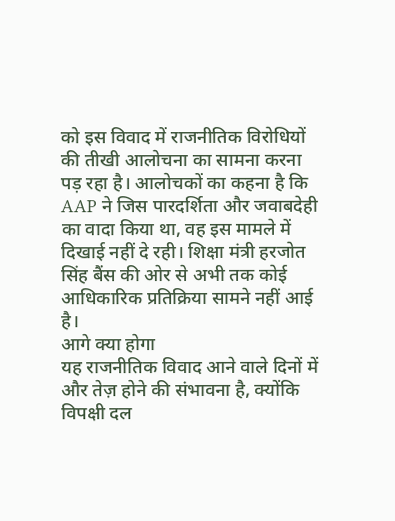को इस विवाद में राजनीतिक विरोधियों की तीखी आलोचना का सामना करना पड़ रहा है। आलोचकों का कहना है कि AAP ने जिस पारदर्शिता और जवाबदेही का वादा किया था, वह इस मामले में दिखाई नहीं दे रही। शिक्षा मंत्री हरजोत सिंह बैंस की ओर से अभी तक कोई आधिकारिक प्रतिक्रिया सामने नहीं आई है।
आगे क्या होगा
यह राजनीतिक विवाद आने वाले दिनों में और तेज़ होने की संभावना है, क्योंकि विपक्षी दल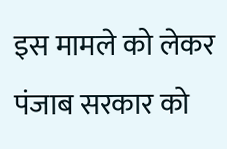इस मामले को लेकर पंजाब सरकार को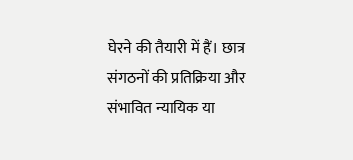घेरने की तैयारी में हैं। छात्र संगठनों की प्रतिक्रिया और संभावित न्यायिक या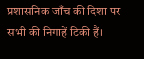प्रशासनिक जाँच की दिशा पर सभी की निगाहें टिकी हैं।